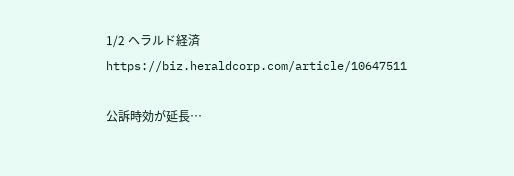1/2 ヘラルド経済
https://biz.heraldcorp.com/article/10647511

公訴時効が延長…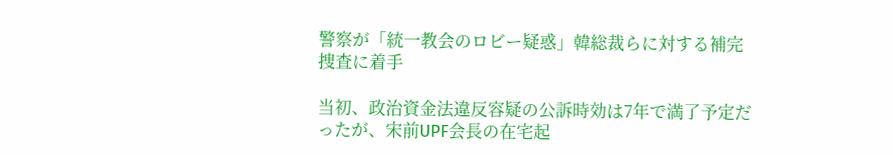警察が「統一教会のロビー疑惑」韓総裁らに対する補完捜査に着手

当初、政治資金法違反容疑の公訴時効は7年で満了予定だったが、宋前UPF会長の在宅起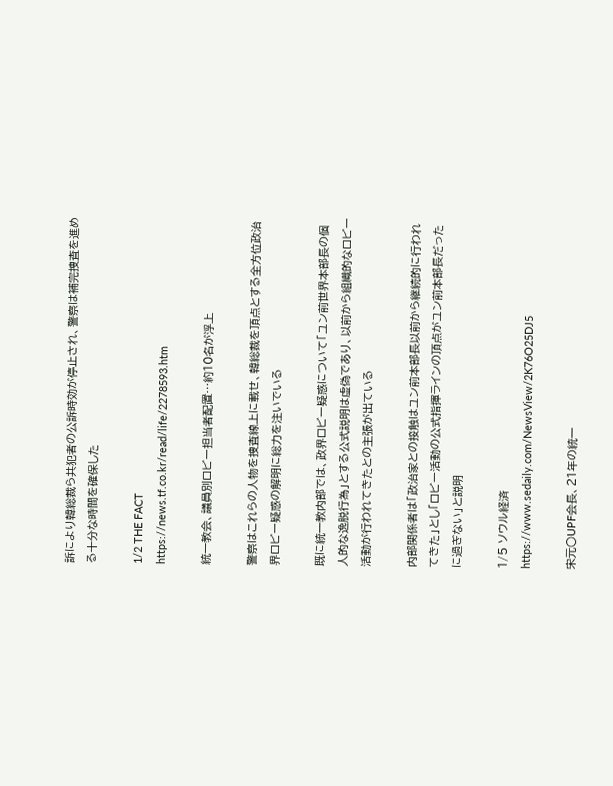訴により韓総裁ら共犯者の公訴時効が停止され、警察は補完捜査を進める十分な時間を確保した

1/2 THE FACT
https://news.tf.co.kr/read/life/2278593.htm

統一教会、議員別ロビー担当者配置…約10名が浮上

警察はこれらの人物を捜査線上に載せ、韓総裁を頂点とする全方位政治界ロビー疑惑の解明に総力を注いでいる

既に統一教内部では、政界ロビー疑惑について「ユン前世界本部長の個人的な逸脱行為」とする公式説明は虚偽であり、以前から組織的なロビー活動が行われてきたとの主張が出ている

内部関係者は「政治家との接触はユン前本部長以前から継続的に行われてきた」とし「ロビー活動の公式指揮ラインの頂点がユン前本部長だったに過ぎない」と説明

1/5 ソウル経済
https://www.sedaily.com/NewsView/2K76O25DJ5

宋元○UPF会長、21年の統一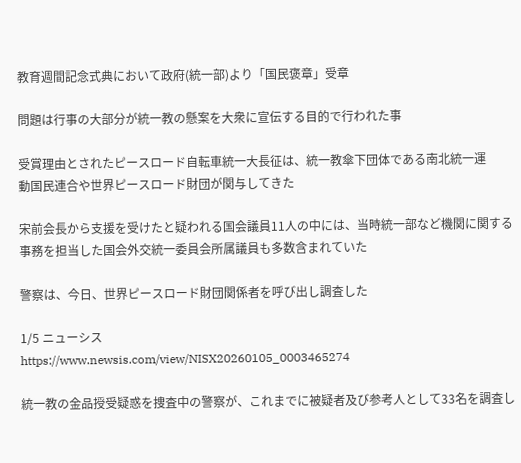教育週間記念式典において政府(統一部)より「国民褒章」受章

問題は行事の大部分が統一教の懸案を大衆に宣伝する目的で行われた事

受賞理由とされたピースロード自転車統一大長征は、統一教傘下団体である南北統一運
動国民連合や世界ピースロード財団が関与してきた

宋前会長から支援を受けたと疑われる国会議員11人の中には、当時統一部など機関に関する事務を担当した国会外交統一委員会所属議員も多数含まれていた

警察は、今日、世界ピースロード財団関係者を呼び出し調査した

1/5 ニューシス
https://www.newsis.com/view/NISX20260105_0003465274

統一教の金品授受疑惑を捜査中の警察が、これまでに被疑者及び参考人として33名を調査し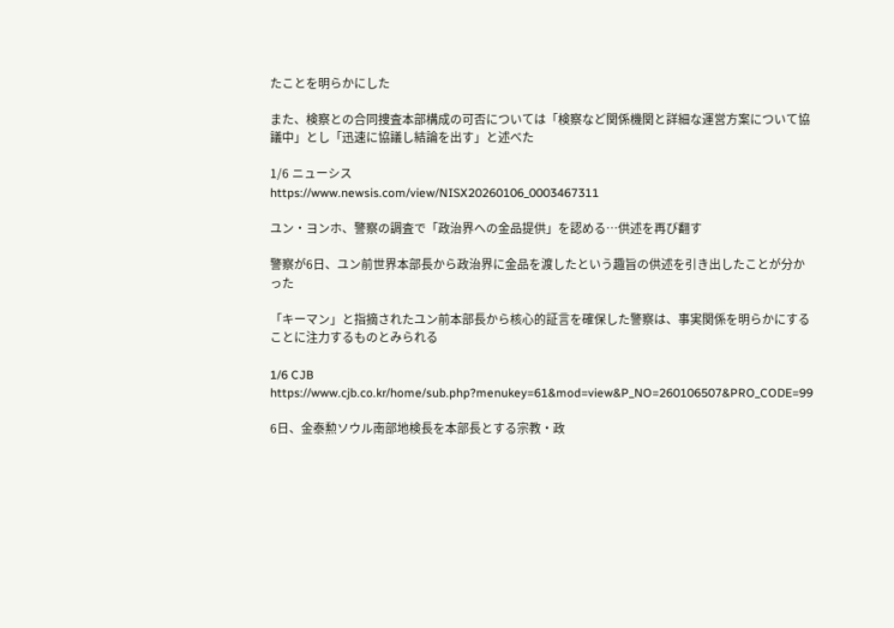たことを明らかにした

また、検察との合同捜査本部構成の可否については「検察など関係機関と詳細な運営方案について協議中」とし「迅速に協議し結論を出す」と述べた

1/6 ニューシス
https://www.newsis.com/view/NISX20260106_0003467311

ユン・ヨンホ、警察の調査で「政治界への金品提供」を認める…供述を再び翻す

警察が6日、ユン前世界本部長から政治界に金品を渡したという趣旨の供述を引き出したことが分かった

「キーマン」と指摘されたユン前本部長から核心的証言を確保した警察は、事実関係を明らかにすることに注力するものとみられる

1/6 CJB
https://www.cjb.co.kr/home/sub.php?menukey=61&mod=view&P_NO=260106507&PRO_CODE=99

6日、金泰勲ソウル南部地検長を本部長とする宗教・政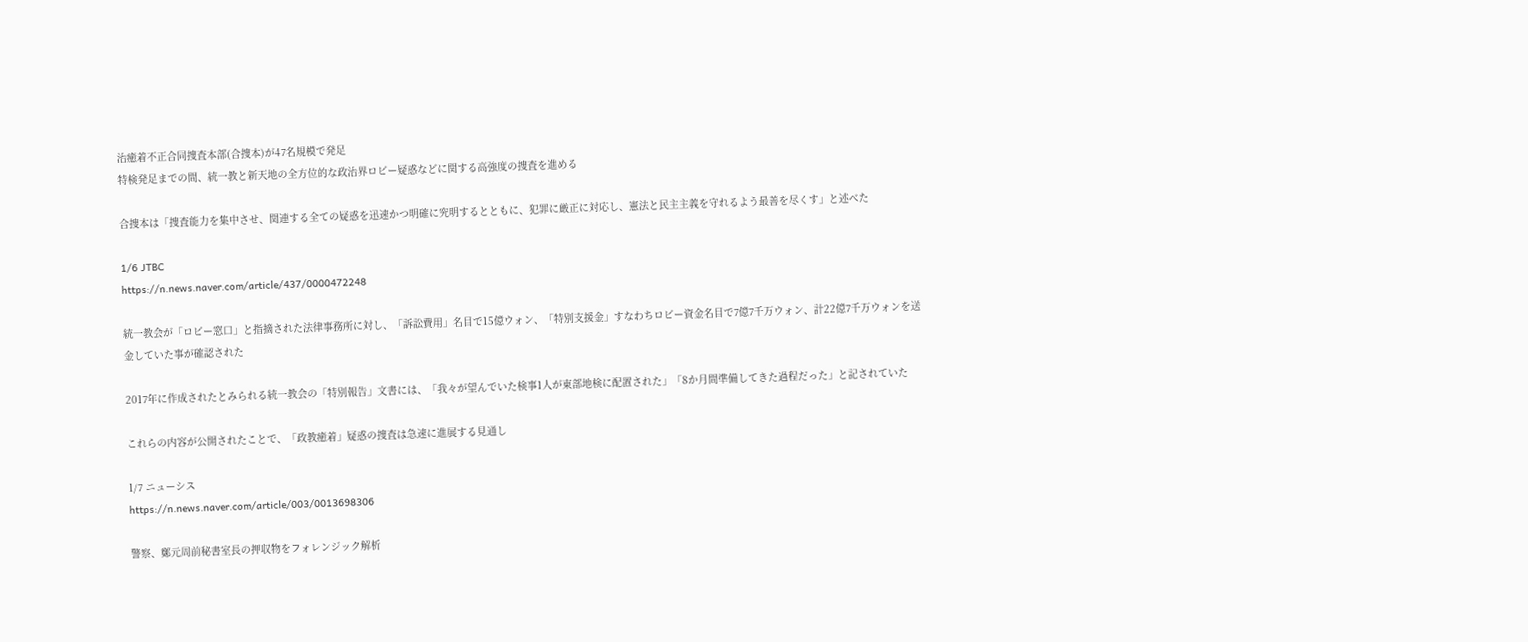治癒着不正合同捜査本部(合捜本)が47名規模で発足
特検発足までの間、統一教と新天地の全方位的な政治界ロビー疑惑などに関する高強度の捜査を進める

合捜本は「捜査能力を集中させ、関連する全ての疑惑を迅速かつ明確に究明するとともに、犯罪に厳正に対応し、憲法と民主主義を守れるよう最善を尽くす」と述べた

1/6 JTBC
https://n.news.naver.com/article/437/0000472248

統一教会が「ロビー窓口」と指摘された法律事務所に対し、「訴訟費用」名目で15億ウォン、「特別支援金」すなわちロビー資金名目で7億7千万ウォン、計22億7千万ウォンを送金していた事が確認された

2017年に作成されたとみられる統一教会の「特別報告」文書には、「我々が望んでいた検事1人が東部地検に配置された」「8か月間準備してきた過程だった」と記されていた

これらの内容が公開されたことで、「政教癒着」疑惑の捜査は急速に進展する見通し

1/7 ニューシス
https://n.news.naver.com/article/003/0013698306

警察、鄭元周前秘書室長の押収物をフォレンジック解析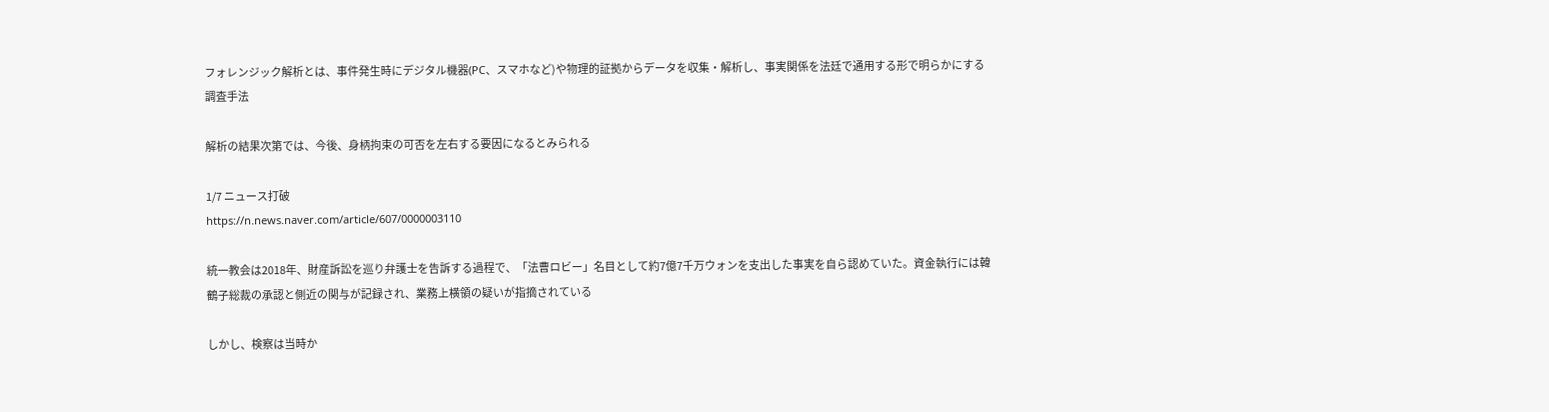フォレンジック解析とは、事件発生時にデジタル機器(PC、スマホなど)や物理的証拠からデータを収集・解析し、事実関係を法廷で通用する形で明らかにする調査手法

解析の結果次第では、今後、身柄拘束の可否を左右する要因になるとみられる

1/7 ニュース打破
https://n.news.naver.com/article/607/0000003110

統一教会は2018年、財産訴訟を巡り弁護士を告訴する過程で、「法曹ロビー」名目として約7億7千万ウォンを支出した事実を自ら認めていた。資金執行には韓鶴子総裁の承認と側近の関与が記録され、業務上横領の疑いが指摘されている

しかし、検察は当時か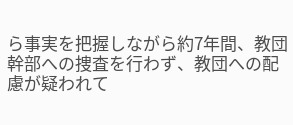ら事実を把握しながら約7年間、教団幹部への捜査を行わず、教団への配慮が疑われて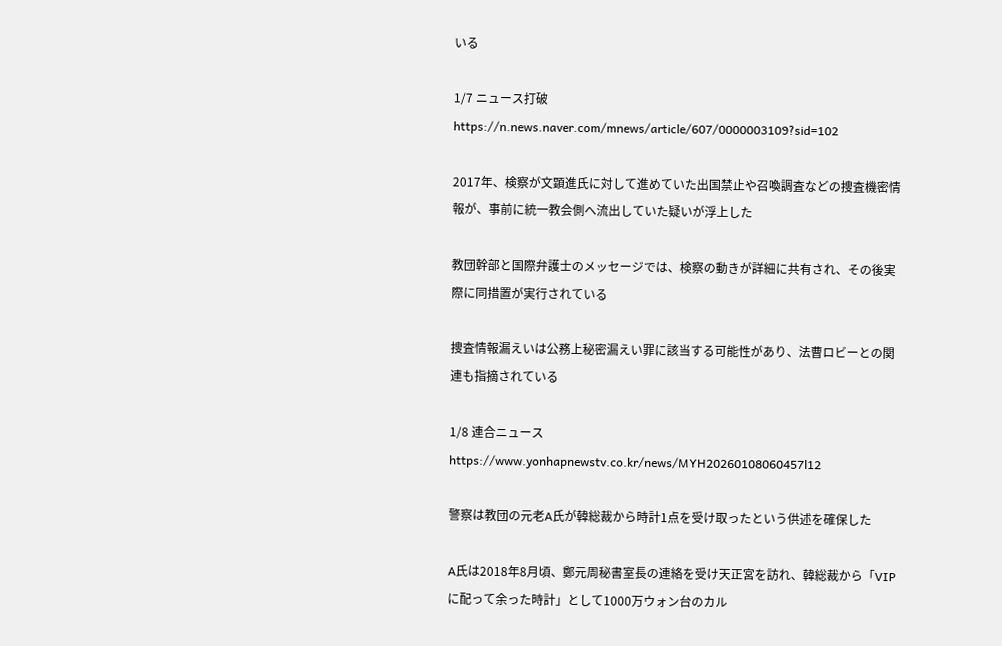いる

1/7 ニュース打破
https://n.news.naver.com/mnews/article/607/0000003109?sid=102

2017年、検察が文顕進氏に対して進めていた出国禁止や召喚調査などの捜査機密情報が、事前に統一教会側へ流出していた疑いが浮上した

教団幹部と国際弁護士のメッセージでは、検察の動きが詳細に共有され、その後実際に同措置が実行されている

捜査情報漏えいは公務上秘密漏えい罪に該当する可能性があり、法曹ロビーとの関連も指摘されている

1/8 連合ニュース
https://www.yonhapnewstv.co.kr/news/MYH20260108060457l12

警察は教団の元老A氏が韓総裁から時計1点を受け取ったという供述を確保した

A氏は2018年8月頃、鄭元周秘書室長の連絡を受け天正宮を訪れ、韓総裁から「VIPに配って余った時計」として1000万ウォン台のカル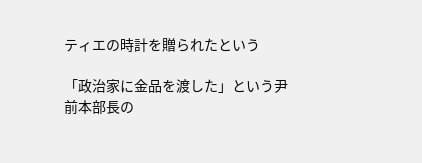ティエの時計を贈られたという

「政治家に金品を渡した」という尹前本部長の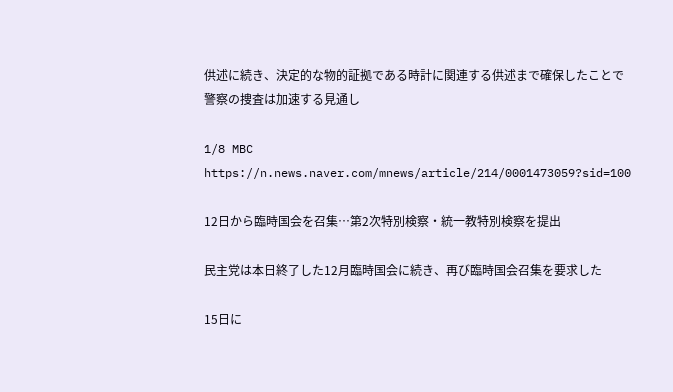供述に続き、決定的な物的証拠である時計に関連する供述まで確保したことで警察の捜査は加速する見通し

1/8 MBC
https://n.news.naver.com/mnews/article/214/0001473059?sid=100

12日から臨時国会を召集…第2次特別検察・統一教特別検察を提出

民主党は本日終了した12月臨時国会に続き、再び臨時国会召集を要求した

15日に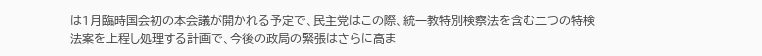は1月臨時国会初の本会議が開かれる予定で、民主党はこの際、統一教特別検察法を含む二つの特検法案を上程し処理する計画で、今後の政局の緊張はさらに高ま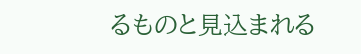るものと見込まれる